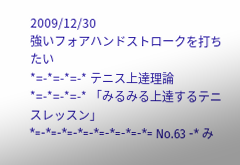2009/12/30
強いフォアハンドストロークを打ちたい
*=-*=-*=-* テニス上達理論 *=-*=-*=-* 「みるみる上達するテニスレッスン」 *=-*=-*=-*=-*=-*=-*=-*= No.63 -* み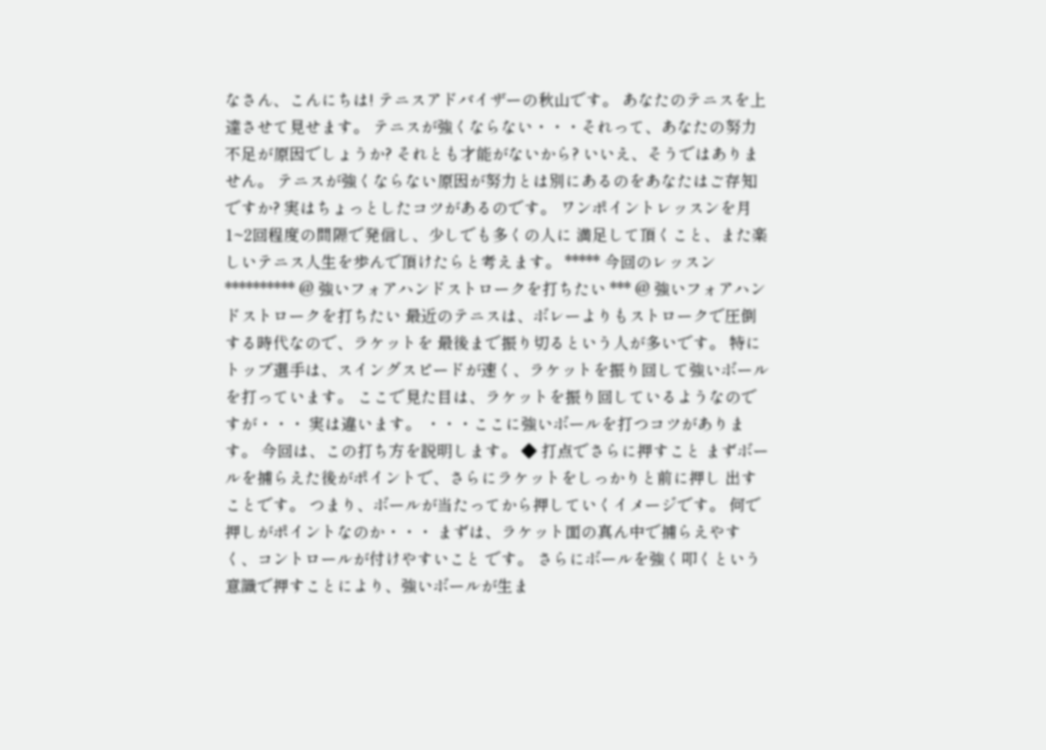なさん、こんにちは! テニスアドバイザーの秋山です。 あなたのテニスを上達させて見せます。 テニスが強くならない・・・それって、あなたの努力不足が原因でしょうか? それとも才能がないから? いいえ、そうではありません。 テニスが強くならない原因が努力とは別にあるのをあなたはご存知ですか? 実はちょっとしたコツがあるのです。 ワンポイントレッスンを月1~2回程度の間隔で発信し、少しでも多くの人に 満足して頂くこと、また楽しいテニス人生を歩んで頂けたらと考えます。 ***** 今回のレッスン ********** @ 強いフォアハンドストロークを打ちたい *** @ 強いフォアハンドストロークを打ちたい 最近のテニスは、ボレーよりもストロークで圧倒する時代なので、ラケットを 最後まで振り切るという人が多いです。 特にトップ選手は、スイングスピードが速く、ラケットを振り回して強いボール を打っています。 ここで見た目は、ラケットを振り回しているようなのですが・・・ 実は違います。 ・・・ここに強いボールを打つコツがあります。 今回は、この打ち方を説明します。 ◆ 打点でさらに押すこと まずボールを捕らえた後がポイントで、さらにラケットをしっかりと前に押し 出すことです。 つまり、ボールが当たってから押していくイメージです。 何で押しがポイントなのか・・・ まずは、ラケット面の真ん中で捕らえやすく、コントロールが付けやすいこと です。 さらにボールを強く叩くという意識で押すことにより、強いボールが生ま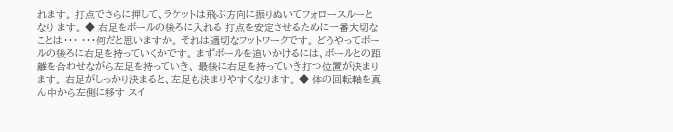れます。 打点でさらに押して、ラケットは飛ぶ方向に振りぬいてフォロースルーとなり ます。 ◆ 右足をボールの後ろに入れる 打点を安定させるために一番大切なことは・・・ ・・・何だと思いますか。 それは適切なフットワークです。 どうやってボールの後ろに右足を持っていくかです。 まずボールを追いかけるには、ボールとの距離を合わせながら左足を持っていき、 最後に右足を持っていき打つ位置が決まります。 右足がしっかり決まると、左足も決まりやすくなります。 ◆ 体の回転軸を真ん中から左側に移す スイ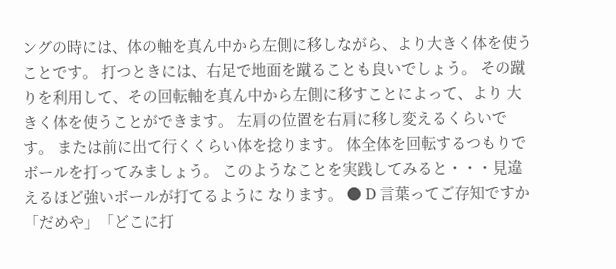ングの時には、体の軸を真ん中から左側に移しながら、より大きく体を使う ことです。 打つときには、右足で地面を蹴ることも良いでしょう。 その蹴りを利用して、その回転軸を真ん中から左側に移すことによって、より 大きく体を使うことができます。 左肩の位置を右肩に移し変えるくらいです。 または前に出て行くくらい体を捻ります。 体全体を回転するつもりでボールを打ってみましょう。 このようなことを実践してみると・・・見違えるほど強いボールが打てるように なります。 ● D 言葉ってご存知ですか 「だめや」「どこに打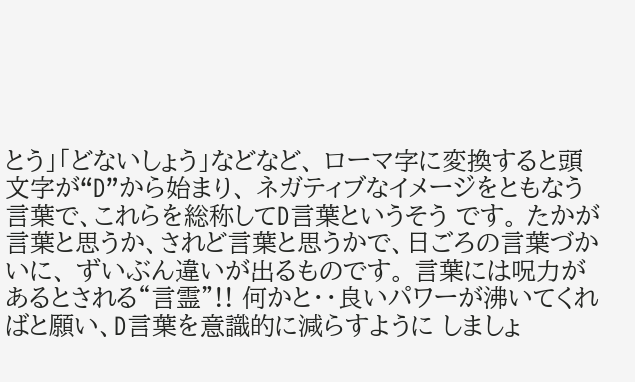とう」「どないしょう」などなど、 ローマ字に変換すると頭文字が“D”から始まり、 ネガティブなイメージをともなう言葉で、これらを総称してD言葉というそう です。 たかが言葉と思うか、されど言葉と思うかで、日ごろの言葉づかいに、 ずいぶん違いが出るものです。 言葉には呪力があるとされる“言霊”!! 何かと・・良いパワーが沸いてくればと願い、D言葉を意識的に減らすように しましょ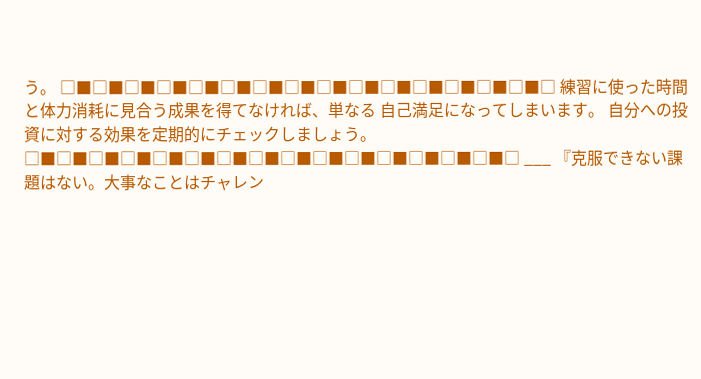う。 □■□■□■□■□■□■□■□■□■□■□■□■□■□■□■□ 練習に使った時間と体力消耗に見合う成果を得てなければ、単なる 自己満足になってしまいます。 自分への投資に対する効果を定期的にチェックしましょう。 □■□■□■□■□■□■□■□■□■□■□■□■□■□■□■□ ___ 『克服できない課題はない。大事なことはチャレン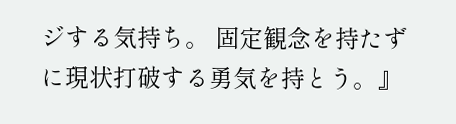ジする気持ち。 固定観念を持たずに現状打破する勇気を持とう。』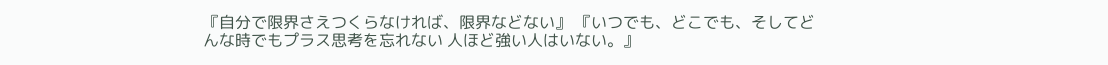『自分で限界さえつくらなければ、限界などない』 『いつでも、どこでも、そしてどんな時でもプラス思考を忘れない 人ほど強い人はいない。』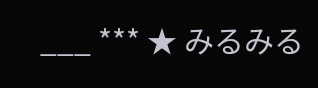___ *** ★ みるみる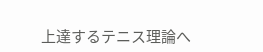上達するテニス理論へ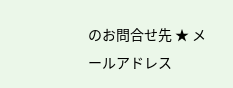のお問合せ先 ★ メールアドレス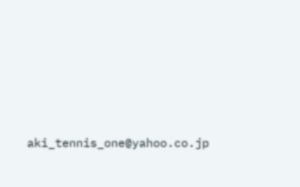aki_tennis_one@yahoo.co.jp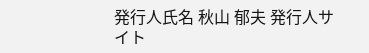発行人氏名 秋山 郁夫 発行人サイト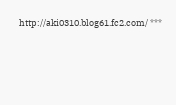http://aki0310.blog61.fc2.com/ ***